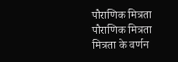पौराणिक मित्रता
पौराणिक मित्रता
मित्रता के वर्णन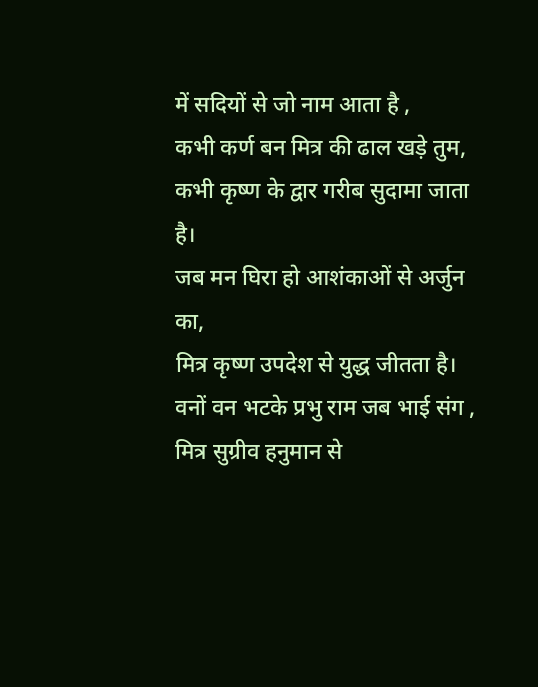में सदियों से जो नाम आता है ,
कभी कर्ण बन मित्र की ढाल खड़े तुम,
कभी कृष्ण के द्वार गरीब सुदामा जाता है।
जब मन घिरा हो आशंकाओं से अर्जुन का,
मित्र कृष्ण उपदेश से युद्ध जीतता है।
वनों वन भटके प्रभु राम जब भाई संग ,
मित्र सुग्रीव हनुमान से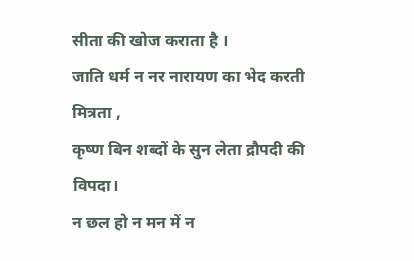सीता की खोज कराता है ।
जाति धर्म न नर नारायण का भेद करती मित्रता ,
कृष्ण बिन शब्दों के सुन लेता द्रौपदी की विपदा।
न छल हो न मन में न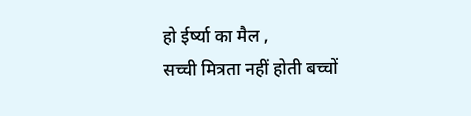हो ईर्ष्या का मैल ,
सच्ची मित्रता नहीं होती बच्चों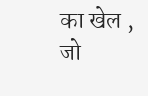का खेल ,
जो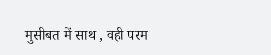मुसीबत में साथ , वही परम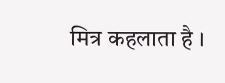मित्र कहलाता है ।